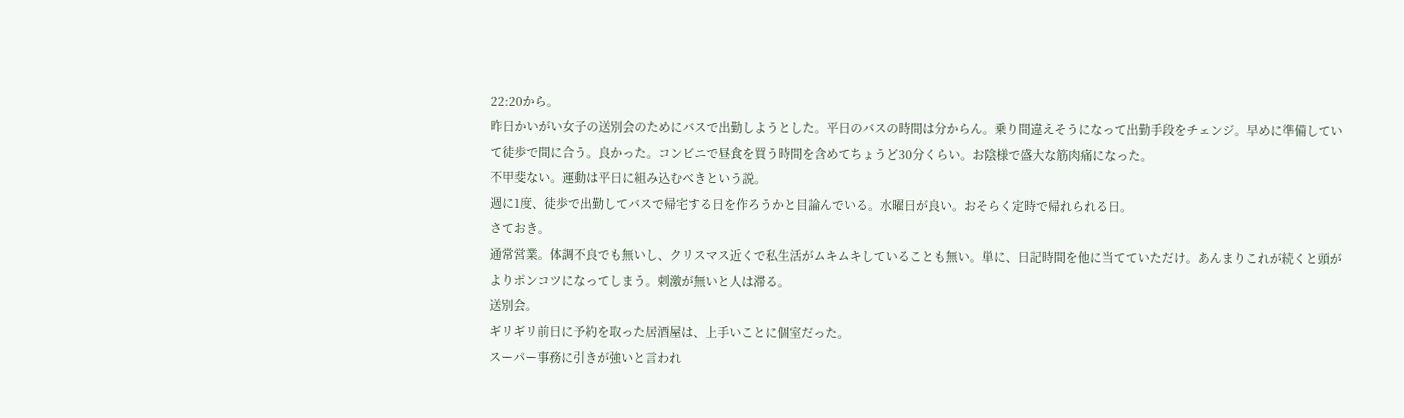22:20から。
昨日かいがい女子の送別会のためにバスで出勤しようとした。平日のバスの時間は分からん。乗り間違えそうになって出勤手段をチェンジ。早めに準備していて徒歩で間に合う。良かった。コンビニで昼食を買う時間を含めてちょうど30分くらい。お陰様で盛大な筋肉痛になった。
不甲斐ない。運動は平日に組み込むべきという説。
週に1度、徒歩で出勤してバスで帰宅する日を作ろうかと目論んでいる。水曜日が良い。おそらく定時で帰れられる日。
さておき。
通常営業。体調不良でも無いし、クリスマス近くで私生活がムキムキしていることも無い。単に、日記時間を他に当てていただけ。あんまりこれが続くと頭がよりポンコツになってしまう。刺激が無いと人は滞る。
送別会。
ギリギリ前日に予約を取った居酒屋は、上手いことに個室だった。
スーパー事務に引きが強いと言われ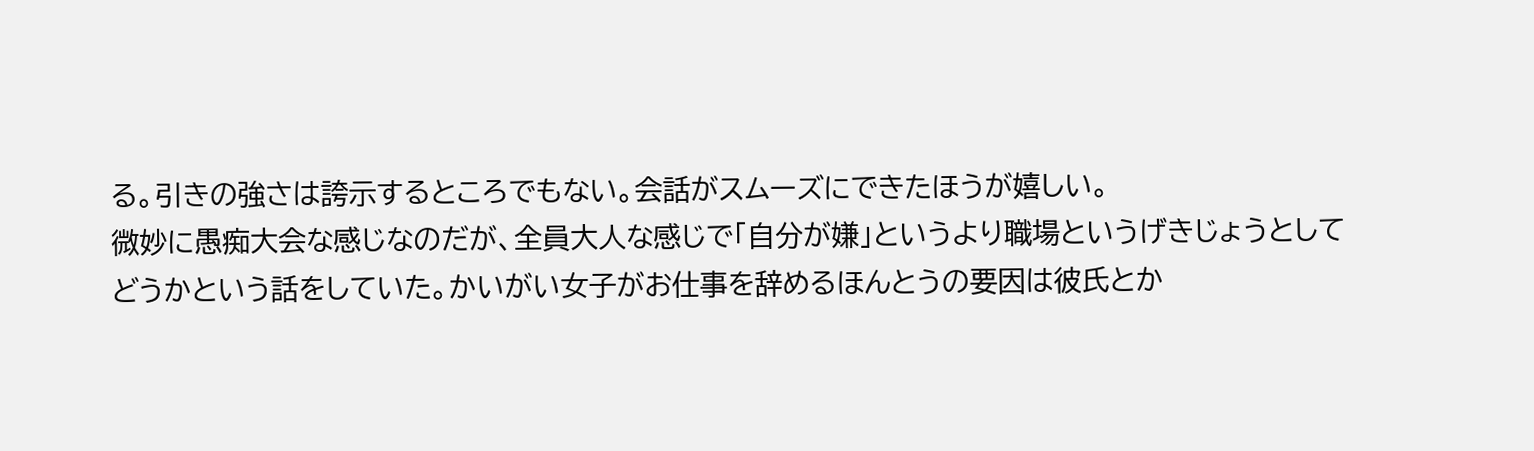る。引きの強さは誇示するところでもない。会話がスムーズにできたほうが嬉しい。
微妙に愚痴大会な感じなのだが、全員大人な感じで「自分が嫌」というより職場というげきじょうとしてどうかという話をしていた。かいがい女子がお仕事を辞めるほんとうの要因は彼氏とか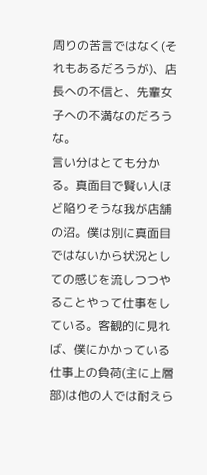周りの苦言ではなく(それもあるだろうが)、店長への不信と、先輩女子への不満なのだろうな。
言い分はとても分かる。真面目で賢い人ほど陥りそうな我が店舗の沼。僕は別に真面目ではないから状況としての感じを流しつつやることやって仕事をしている。客観的に見れば、僕にかかっている仕事上の負荷(主に上層部)は他の人では耐えら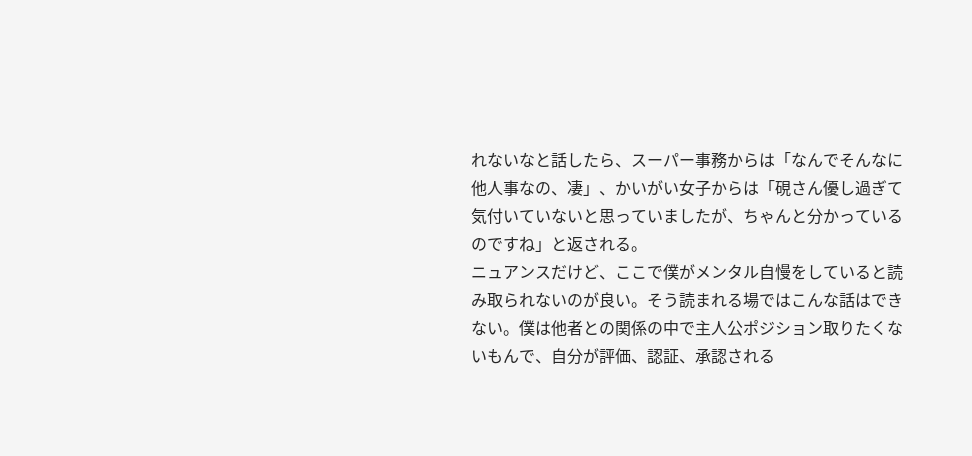れないなと話したら、スーパー事務からは「なんでそんなに他人事なの、凄」、かいがい女子からは「硯さん優し過ぎて気付いていないと思っていましたが、ちゃんと分かっているのですね」と返される。
ニュアンスだけど、ここで僕がメンタル自慢をしていると読み取られないのが良い。そう読まれる場ではこんな話はできない。僕は他者との関係の中で主人公ポジション取りたくないもんで、自分が評価、認証、承認される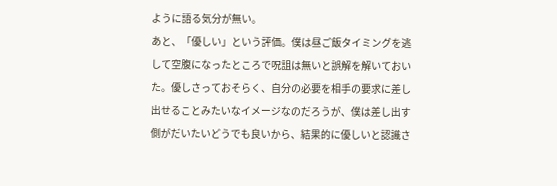ように語る気分が無い。
あと、「優しい」という評価。僕は昼ご飯タイミングを逃して空腹になったところで呪詛は無いと誤解を解いておいた。優しさっておそらく、自分の必要を相手の要求に差し出せることみたいなイメージなのだろうが、僕は差し出す側がだいたいどうでも良いから、結果的に優しいと認識さ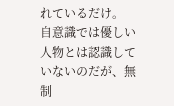れているだけ。
自意識では優しい人物とは認識していないのだが、無制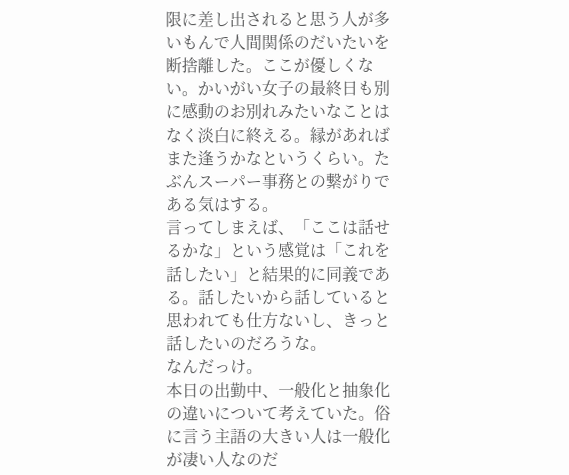限に差し出されると思う人が多いもんで人間関係のだいたいを断捨離した。ここが優しくない。かいがい女子の最終日も別に感動のお別れみたいなことはなく淡白に終える。縁があればまた逢うかなというくらい。たぶんスーパー事務との繋がりである気はする。
言ってしまえば、「ここは話せるかな」という感覚は「これを話したい」と結果的に同義である。話したいから話していると思われても仕方ないし、きっと話したいのだろうな。
なんだっけ。
本日の出勤中、一般化と抽象化の違いについて考えていた。俗に言う主語の大きい人は一般化が凄い人なのだ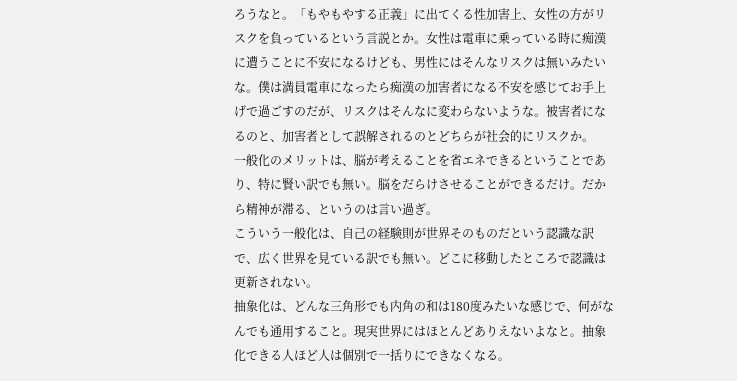ろうなと。「もやもやする正義」に出てくる性加害上、女性の方がリスクを負っているという言説とか。女性は電車に乗っている時に痴漢に遭うことに不安になるけども、男性にはそんなリスクは無いみたいな。僕は満員電車になったら痴漢の加害者になる不安を感じてお手上げで過ごすのだが、リスクはそんなに変わらないような。被害者になるのと、加害者として誤解されるのとどちらが社会的にリスクか。
一般化のメリットは、脳が考えることを省エネできるということであり、特に賢い訳でも無い。脳をだらけさせることができるだけ。だから精神が滞る、というのは言い過ぎ。
こういう一般化は、自己の経験則が世界そのものだという認識な訳で、広く世界を見ている訳でも無い。どこに移動したところで認識は更新されない。
抽象化は、どんな三角形でも内角の和は180度みたいな感じで、何がなんでも通用すること。現実世界にはほとんどありえないよなと。抽象化できる人ほど人は個別で一括りにできなくなる。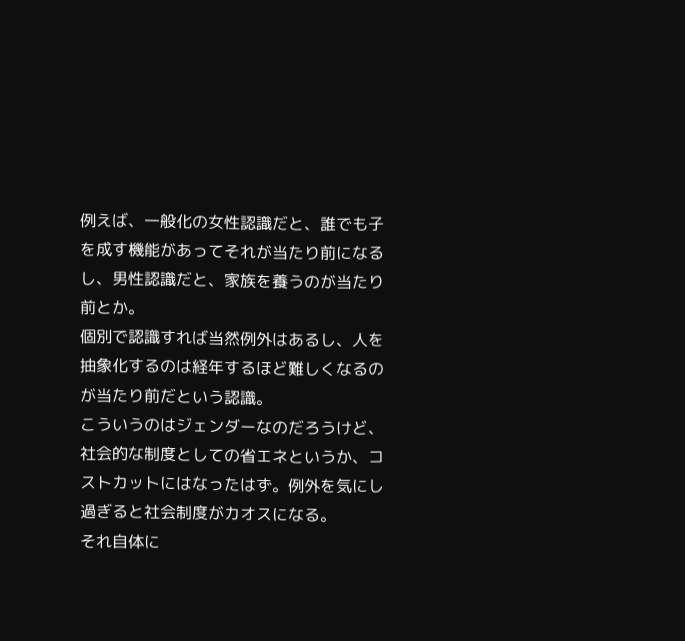例えば、一般化の女性認識だと、誰でも子を成す機能があってそれが当たり前になるし、男性認識だと、家族を養うのが当たり前とか。
個別で認識すれば当然例外はあるし、人を抽象化するのは経年するほど難しくなるのが当たり前だという認識。
こういうのはジェンダーなのだろうけど、社会的な制度としての省エネというか、コストカットにはなったはず。例外を気にし過ぎると社会制度がカオスになる。
それ自体に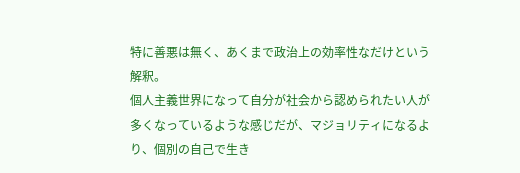特に善悪は無く、あくまで政治上の効率性なだけという解釈。
個人主義世界になって自分が社会から認められたい人が多くなっているような感じだが、マジョリティになるより、個別の自己で生き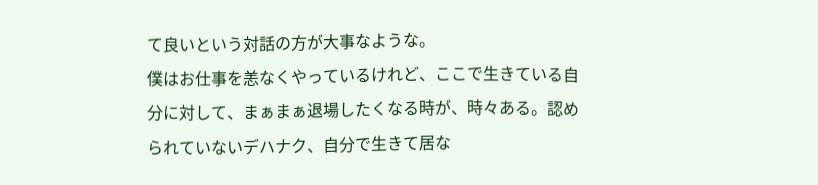て良いという対話の方が大事なような。
僕はお仕事を恙なくやっているけれど、ここで生きている自分に対して、まぁまぁ退場したくなる時が、時々ある。認められていないデハナク、自分で生きて居な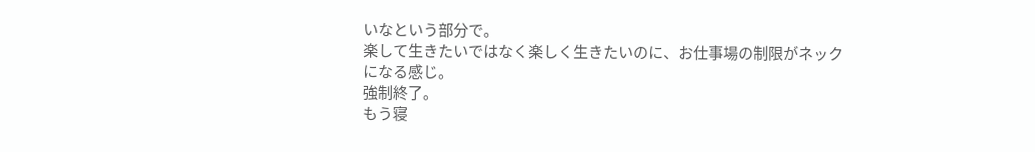いなという部分で。
楽して生きたいではなく楽しく生きたいのに、お仕事場の制限がネックになる感じ。
強制終了。
もう寝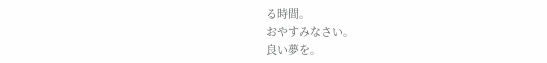る時間。
おやすみなさい。
良い夢を。